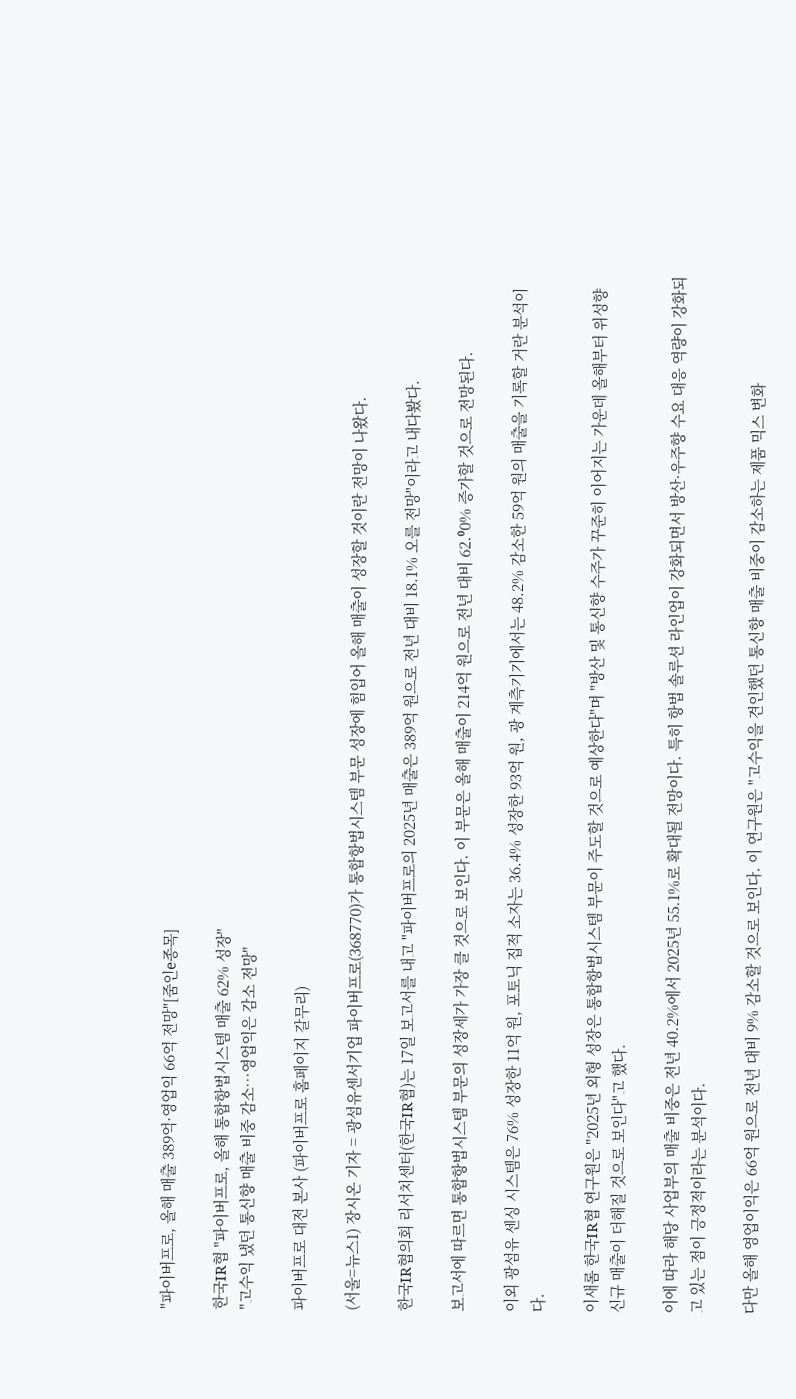"파이버프로, 올해 매출 389억·영업익 66억 전망"[줌인e종목]

한국IR협 "파이버프로, 올해 통합항법시스템 매출 62% 성장"
"고수익 냈던 통신향 매출 비중 감소…영업익은 감소 전망"

파이버프로 대전 본사 (파이버프로 홈페이지 갈무리)

(서울=뉴스1) 장시온 기자 = 광섬유센서기업 파이버프로(368770)가 통합항법시스템 부문 성장에 힘입어 올해 매출이 성장할 것이란 전망이 나왔다.

한국IR협의회 리서치센터(한국IR협)는 17일 보고서를 내고 "파이버프로의 2025년 매출은 389억 원으로 전년 대비 18.1% 오를 전망"이라고 내다봤다.

보고서에 따르면 통합항법시스템 부문의 성장세가 가장 클 것으로 보인다. 이 부문은 올해 매출이 214억 원으로 전년 대비 62.⁰0% 증가할 것으로 전망된다.

이외 광섬유 센싱 시스템은 76% 성장한 11억 원, 포토닉 집적 소자는 36.4% 성장한 93억 원, 광 계측기기에서는 48.2% 감소한 59억 원의 매출을 기록할 거란 분석이다.

이새롬 한국IR협 연구원은 "2025년 외형 성장은 통합항법시스템 부문이 주도할 것으로 예상한다"며 "방산 및 통신향 수주가 꾸준히 이어지는 가운데 올해부터 위성향 신규 매출이 더해질 것으로 보인다"고 했다.

이에 따라 해당 사업부의 매출 비중은 전년 40.2%에서 2025년 55.1%로 확대될 전망이다. 특히 항법 솔루션 라인업이 강화되면서 방산·우주향 수요 대응 역량이 강화되고 있는 점이 긍정적이라는 분석이다.

다만 올해 영업이익은 66억 원으로 전년 대비 9% 감소할 것으로 보인다. 이 연구원은 "고수익을 견인했던 통신향 매출 비중이 감소하는 제품 믹스 변화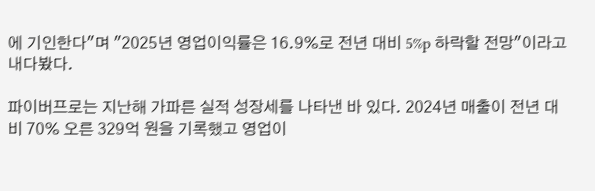에 기인한다"며 "2025년 영업이익률은 16.9%로 전년 대비 5%p 하락할 전망"이라고 내다봤다.

파이버프로는 지난해 가파른 실적 성장세를 나타낸 바 있다. 2024년 매출이 전년 대비 70% 오른 329억 원을 기록했고 영업이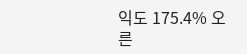익도 175.4% 오른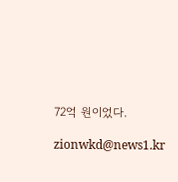72억 원이었다.

zionwkd@news1.kr